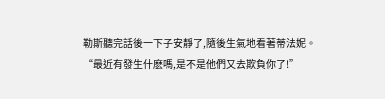勒斯聽完話後一下子安靜了,隨後生氣地看著蒂法妮。
“最近有發生什麽嗎,是不是他們又去欺負你了!”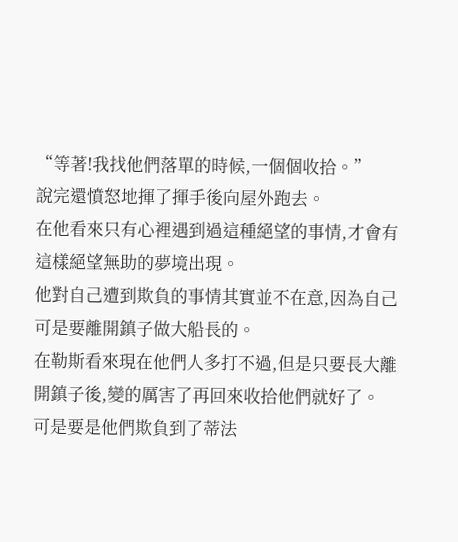“等著!我找他們落單的時候,一個個收拾。”
說完還憤怒地揮了揮手後向屋外跑去。
在他看來只有心裡遇到過這種絕望的事情,才會有這樣絕望無助的夢境出現。
他對自己遭到欺負的事情其實並不在意,因為自己可是要離開鎮子做大船長的。
在勒斯看來現在他們人多打不過,但是只要長大離開鎮子後,變的厲害了再回來收拾他們就好了。
可是要是他們欺負到了蒂法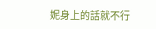妮身上的話就不行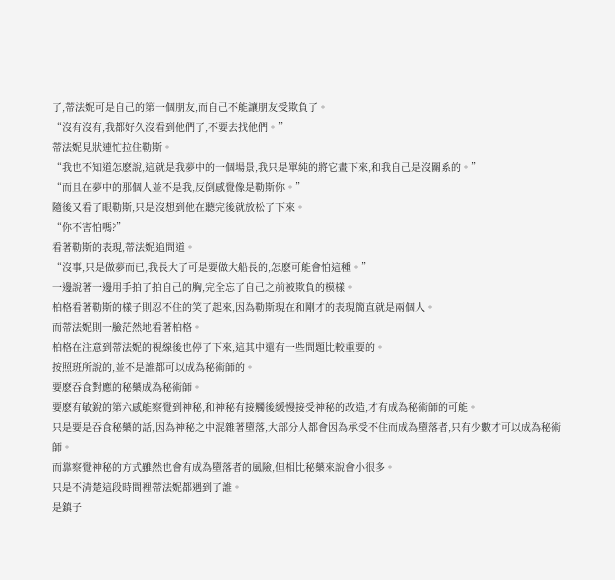了,蒂法妮可是自己的第一個朋友,而自己不能讓朋友受欺負了。
“沒有沒有,我都好久沒看到他們了,不要去找他們。”
蒂法妮見狀連忙拉住勒斯。
“我也不知道怎麽說,這就是我夢中的一個場景,我只是單純的將它畫下來,和我自己是沒關系的。”
“而且在夢中的那個人並不是我,反倒感覺像是勒斯你。”
隨後又看了眼勒斯,只是沒想到他在聽完後就放松了下來。
“你不害怕嗎?”
看著勒斯的表現,蒂法妮追問道。
“沒事,只是做夢而已,我長大了可是要做大船長的,怎麽可能會怕這種。”
一邊說著一邊用手拍了拍自己的胸,完全忘了自己之前被欺負的模樣。
柏格看著勒斯的樣子則忍不住的笑了起來,因為勒斯現在和剛才的表現簡直就是兩個人。
而蒂法妮則一臉茫然地看著柏格。
柏格在注意到蒂法妮的視線後也停了下來,這其中還有一些問題比較重要的。
按照班所說的,並不是誰都可以成為秘術師的。
要麽吞食對應的秘藥成為秘術師。
要麽有敏銳的第六感能察覺到神秘,和神秘有接觸後緩慢接受神秘的改造,才有成為秘術師的可能。
只是要是吞食秘藥的話,因為神秘之中混雜著墮落,大部分人都會因為承受不住而成為墮落者,只有少數才可以成為秘術師。
而靠察覺神秘的方式雖然也會有成為墮落者的風險,但相比秘藥來說會小很多。
只是不清楚這段時間裡蒂法妮都遇到了誰。
是鎮子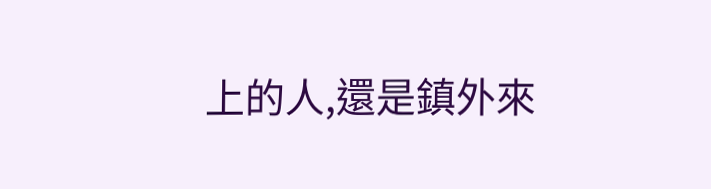上的人,還是鎮外來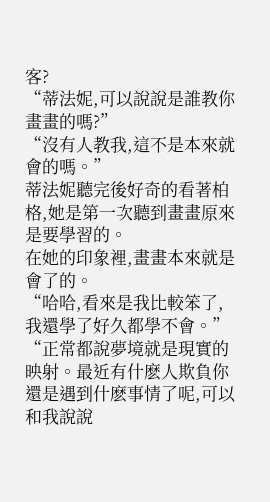客?
“蒂法妮,可以說說是誰教你畫畫的嗎?”
“沒有人教我,這不是本來就會的嗎。”
蒂法妮聽完後好奇的看著柏格,她是第一次聽到畫畫原來是要學習的。
在她的印象裡,畫畫本來就是會了的。
“哈哈,看來是我比較笨了,我還學了好久都學不會。”
“正常都說夢境就是現實的映射。最近有什麽人欺負你還是遇到什麽事情了呢,可以和我說說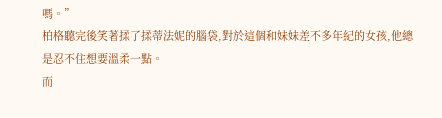嗎。”
柏格聽完後笑著揉了揉蒂法妮的腦袋,對於這個和妹妹差不多年紀的女孩,他總是忍不住想要溫柔一點。
而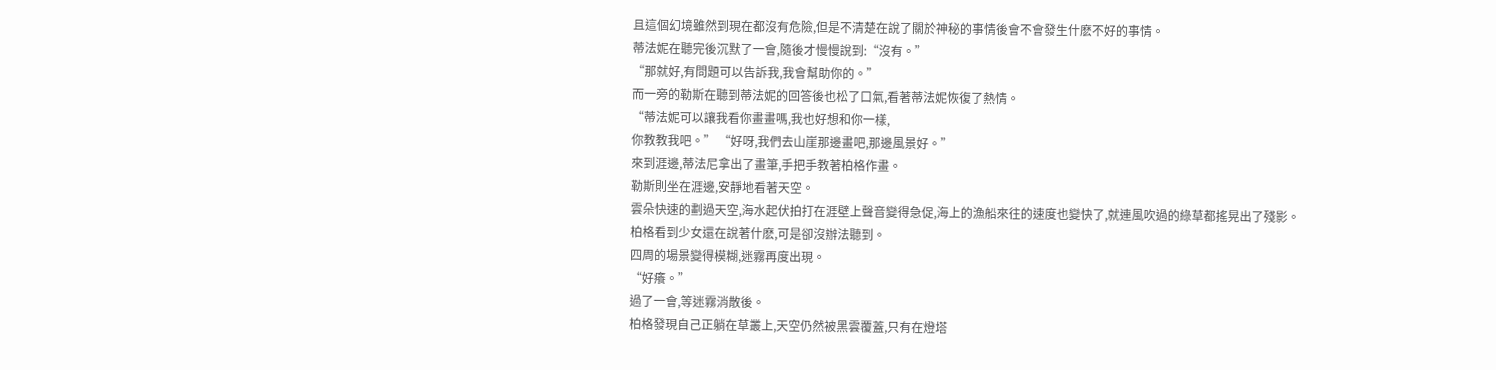且這個幻境雖然到現在都沒有危險,但是不清楚在說了關於神秘的事情後會不會發生什麽不好的事情。
蒂法妮在聽完後沉默了一會,隨後才慢慢說到:“沒有。”
“那就好,有問題可以告訴我,我會幫助你的。”
而一旁的勒斯在聽到蒂法妮的回答後也松了口氣,看著蒂法妮恢復了熱情。
“蒂法妮可以讓我看你畫畫嗎,我也好想和你一樣,
你教教我吧。” “好呀,我們去山崖那邊畫吧,那邊風景好。”
來到涯邊,蒂法尼拿出了畫筆,手把手教著柏格作畫。
勒斯則坐在涯邊,安靜地看著天空。
雲朵快速的劃過天空,海水起伏拍打在涯壁上聲音變得急促,海上的漁船來往的速度也變快了,就連風吹過的綠草都搖晃出了殘影。
柏格看到少女還在說著什麽,可是卻沒辦法聽到。
四周的場景變得模糊,迷霧再度出現。
“好癢。”
過了一會,等迷霧消散後。
柏格發現自己正躺在草叢上,天空仍然被黑雲覆蓋,只有在燈塔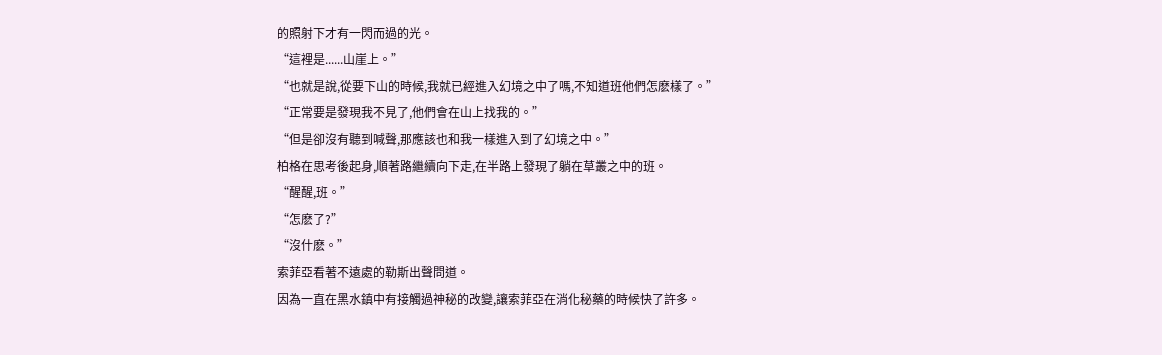的照射下才有一閃而過的光。
“這裡是......山崖上。”
“也就是說,從要下山的時候,我就已經進入幻境之中了嗎,不知道班他們怎麽樣了。”
“正常要是發現我不見了,他們會在山上找我的。”
“但是卻沒有聽到喊聲,那應該也和我一樣進入到了幻境之中。”
柏格在思考後起身,順著路繼續向下走,在半路上發現了躺在草叢之中的班。
“醒醒,班。”
“怎麽了?”
“沒什麽。”
索菲亞看著不遠處的勒斯出聲問道。
因為一直在黑水鎮中有接觸過神秘的改變,讓索菲亞在消化秘藥的時候快了許多。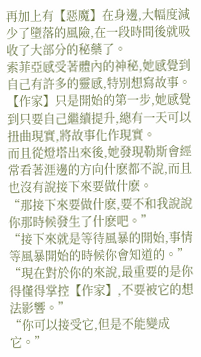再加上有【惡魔】在身邊,大幅度減少了墮落的風險,在一段時間後就吸收了大部分的秘藥了。
索菲亞感受著體內的神秘,她感覺到自己有許多的靈感,特別想寫故事。
【作家】只是開始的第一步,她感覺到只要自己繼續提升,總有一天可以扭曲現實,將故事化作現實。
而且從燈塔出來後,她發現勒斯會經常看著涯邊的方向什麽都不說,而且也沒有說接下來要做什麽。
“那接下來要做什麽,要不和我說說你那時候發生了什麽吧。”
“接下來就是等待風暴的開始,事情等風暴開始的時候你會知道的。”
“現在對於你的來說,最重要的是你得懂得掌控【作家】,不要被它的想法影響。”
“你可以接受它,但是不能變成它。”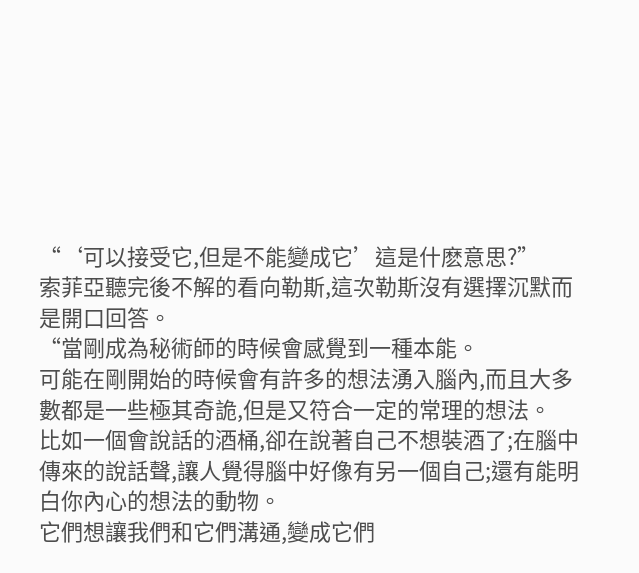“‘可以接受它,但是不能變成它’這是什麽意思?”
索菲亞聽完後不解的看向勒斯,這次勒斯沒有選擇沉默而是開口回答。
“當剛成為秘術師的時候會感覺到一種本能。
可能在剛開始的時候會有許多的想法湧入腦內,而且大多數都是一些極其奇詭,但是又符合一定的常理的想法。
比如一個會說話的酒桶,卻在說著自己不想裝酒了;在腦中傳來的說話聲,讓人覺得腦中好像有另一個自己;還有能明白你內心的想法的動物。
它們想讓我們和它們溝通,變成它們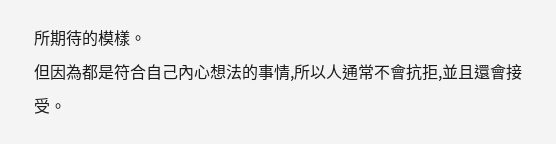所期待的模樣。
但因為都是符合自己內心想法的事情,所以人通常不會抗拒,並且還會接受。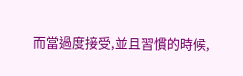而當過度接受,並且習慣的時候,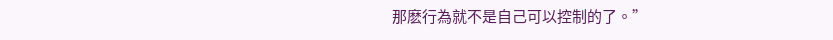那麽行為就不是自己可以控制的了。”